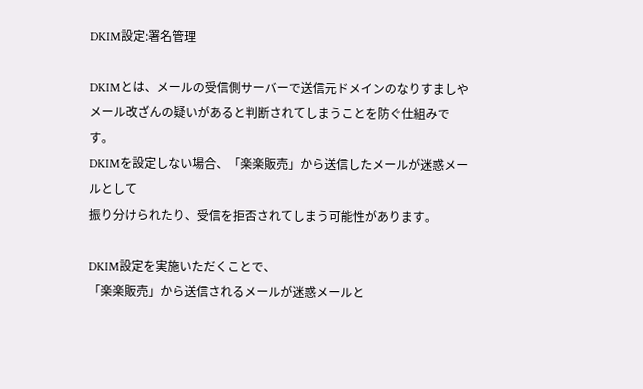DKIM設定:署名管理

DKIMとは、メールの受信側サーバーで送信元ドメインのなりすましや
メール改ざんの疑いがあると判断されてしまうことを防ぐ仕組みです。
DKIMを設定しない場合、「楽楽販売」から送信したメールが迷惑メールとして
振り分けられたり、受信を拒否されてしまう可能性があります。

DKIM設定を実施いただくことで、
「楽楽販売」から送信されるメールが迷惑メールと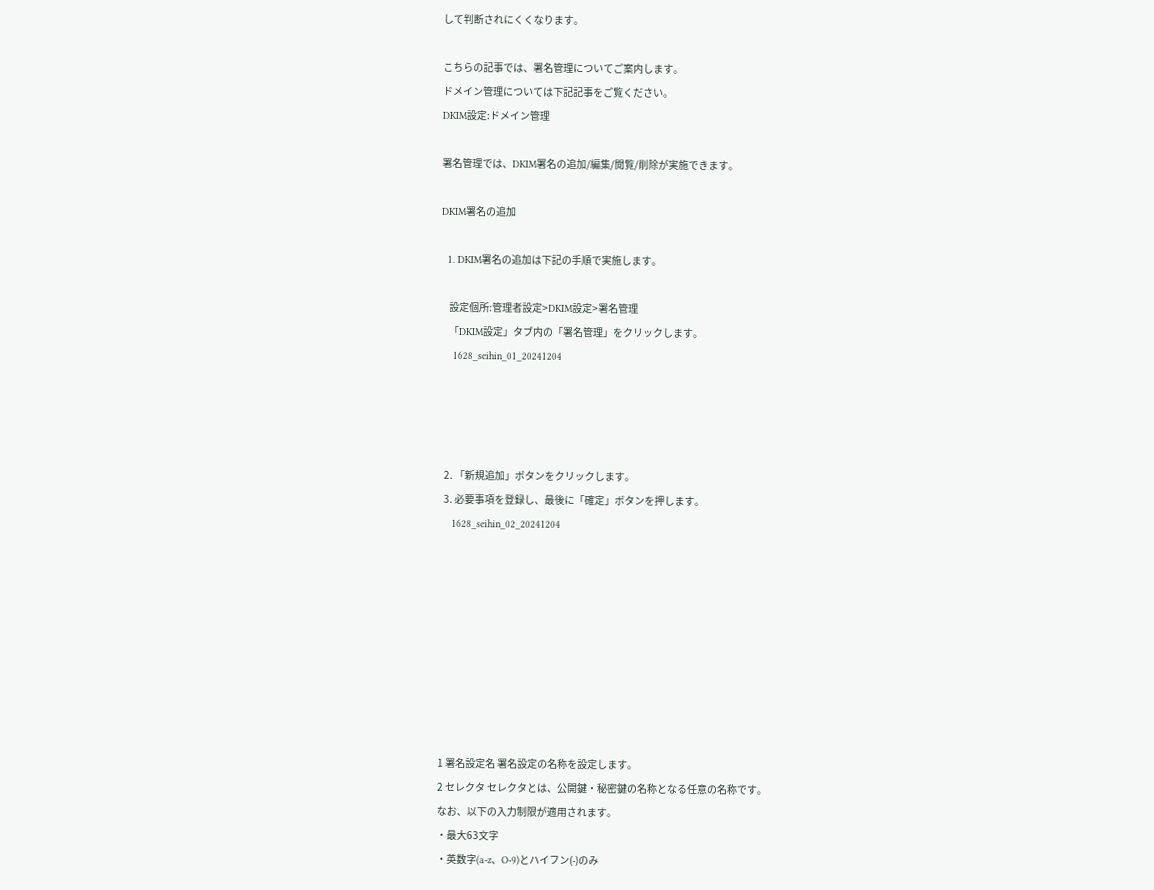して判断されにくくなります。

こちらの記事では、署名管理についてご案内します。
ドメイン管理については下記記事をご覧ください。
DKIM設定:ドメイン管理

署名管理では、DKIM署名の追加/編集/閲覧/削除が実施できます。

DKIM署名の追加

  1. DKIM署名の追加は下記の手順で実施します。

    設定個所:管理者設定>DKIM設定>署名管理
    「DKIM設定」タブ内の「署名管理」をクリックします。
    1628_seihin_01_20241204




  2. 「新規追加」ボタンをクリックします。
  3. 必要事項を登録し、最後に「確定」ボタンを押します。
    1628_seihin_02_20241204









1 署名設定名 署名設定の名称を設定します。
2 セレクタ セレクタとは、公開鍵・秘密鍵の名称となる任意の名称です。
なお、以下の入力制限が適用されます。
・最大63文字
・英数字(a-z、O-9)とハイフン(-)のみ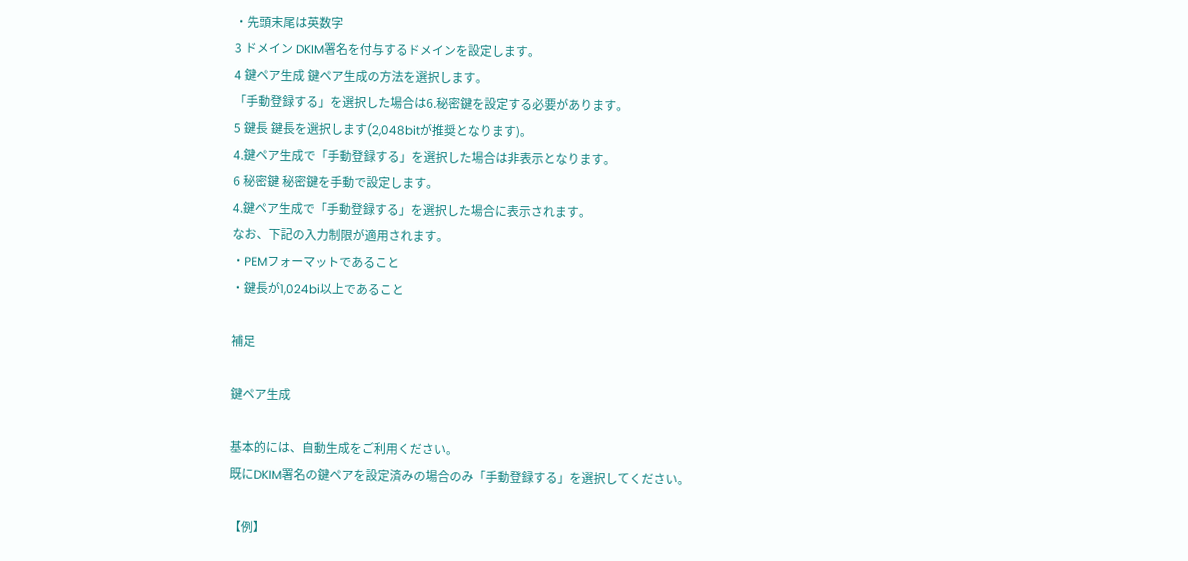・先頭末尾は英数字
3 ドメイン DKIM署名を付与するドメインを設定します。
4 鍵ペア生成 鍵ペア生成の方法を選択します。
「手動登録する」を選択した場合は6.秘密鍵を設定する必要があります。
5 鍵長 鍵長を選択します(2,048bitが推奨となります)。
4.鍵ペア生成で「手動登録する」を選択した場合は非表示となります。
6 秘密鍵 秘密鍵を手動で設定します。
4.鍵ペア生成で「手動登録する」を選択した場合に表示されます。
なお、下記の入力制限が適用されます。
・PEMフォーマットであること
・鍵長が1,024bi以上であること

補足

鍵ペア生成

基本的には、自動生成をご利用ください。
既にDKIM署名の鍵ペアを設定済みの場合のみ「手動登録する」を選択してください。

【例】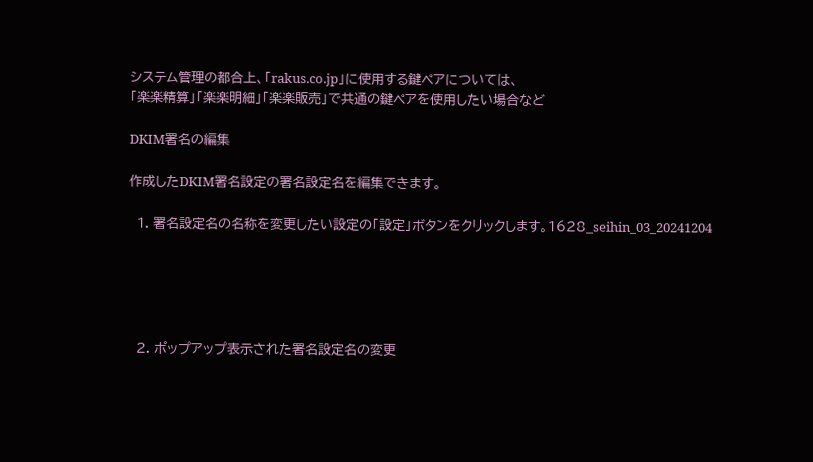システム管理の都合上、「rakus.co.jp」に使用する鍵ペアについては、
「楽楽精算」「楽楽明細」「楽楽販売」で共通の鍵ペアを使用したい場合など

DKIM署名の編集

作成したDKIM署名設定の署名設定名を編集できます。

  1. 署名設定名の名称を変更したい設定の「設定」ボタンをクリックします。1628_seihin_03_20241204





  2. ポップアップ表示された署名設定名の変更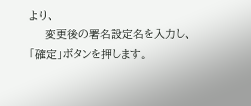より、
    変更後の署名設定名を入力し、「確定」ボタンを押します。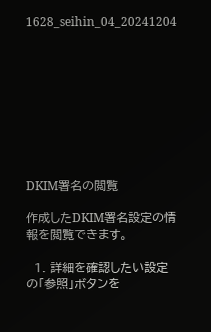1628_seihin_04_20241204









DKIM署名の閲覧

作成したDKIM署名設定の情報を閲覧できます。

  1. 詳細を確認したい設定の「参照」ボタンを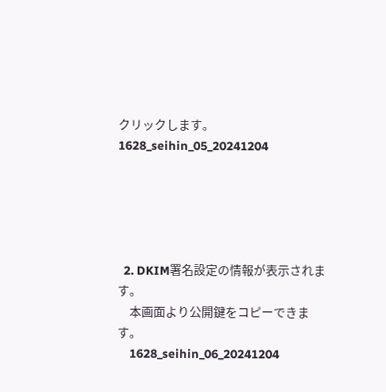クリックします。1628_seihin_05_20241204





  2. DKIM署名設定の情報が表示されます。
    本画面より公開鍵をコピーできます。
    1628_seihin_06_20241204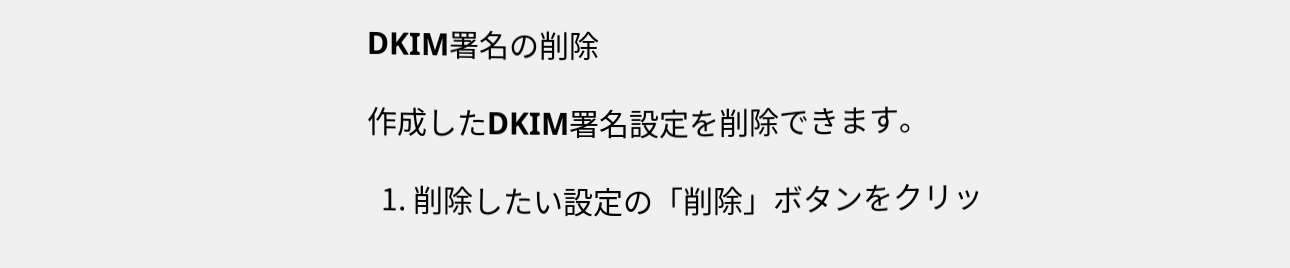DKIM署名の削除

作成したDKIM署名設定を削除できます。

  1. 削除したい設定の「削除」ボタンをクリッ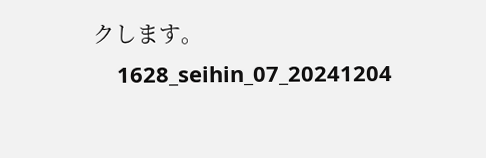クします。
    1628_seihin_07_20241204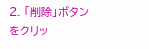2. 「削除」ボタンをクリッ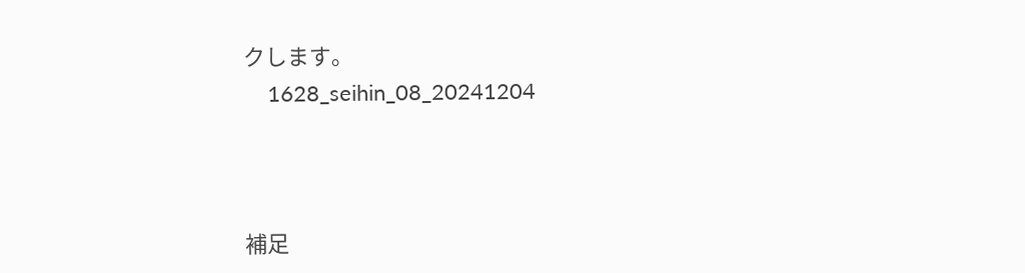クします。
    1628_seihin_08_20241204



補足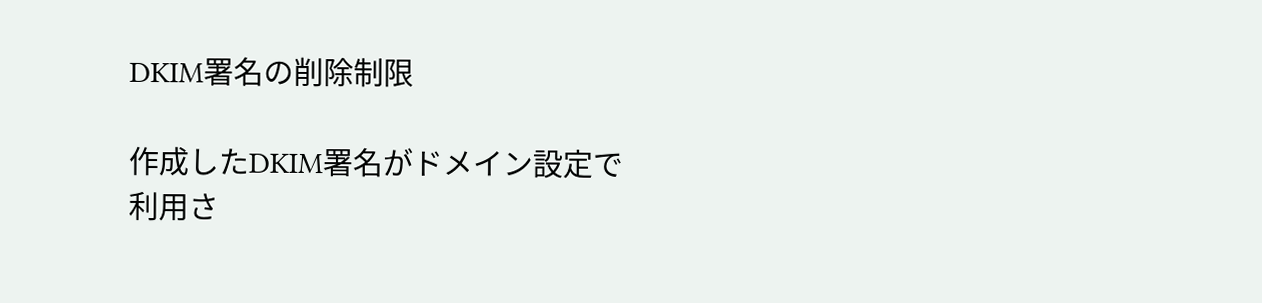DKIM署名の削除制限

作成したDKIM署名がドメイン設定で利用さ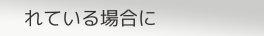れている場合に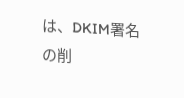は、DKIM署名の削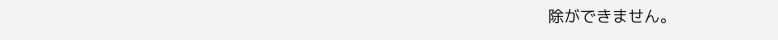除ができません。